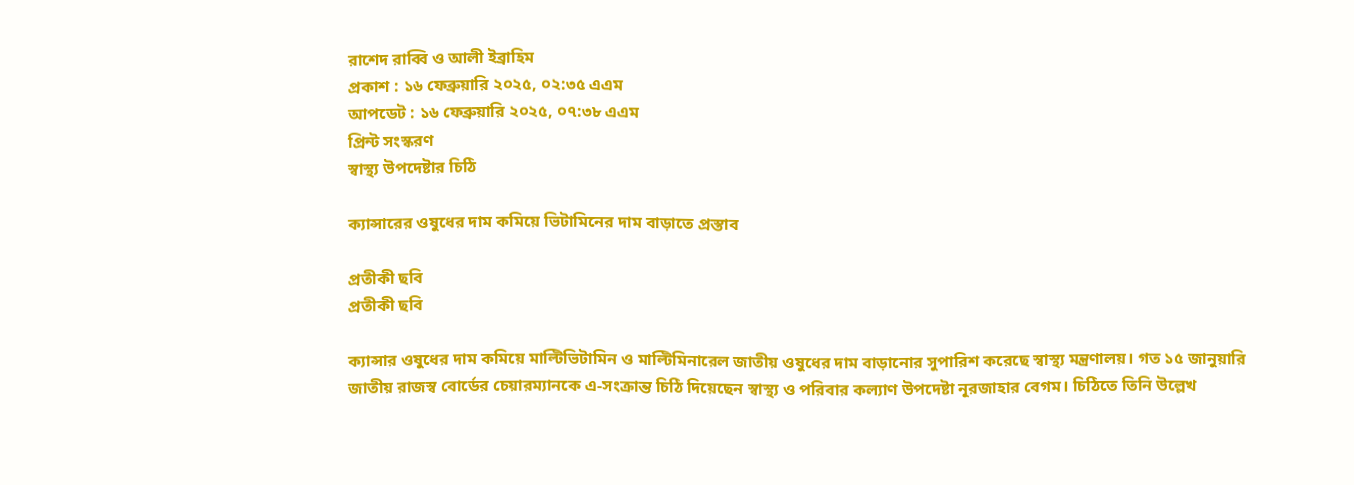রাশেদ রাব্বি ও আলী ইব্রাহিম
প্রকাশ : ১৬ ফেব্রুয়ারি ২০২৫, ০২:৩৫ এএম
আপডেট : ১৬ ফেব্রুয়ারি ২০২৫, ০৭:৩৮ এএম
প্রিন্ট সংস্করণ
স্বাস্থ্য উপদেষ্টার চিঠি

ক্যান্সারের ওষুধের দাম কমিয়ে ভিটামিনের দাম বাড়াতে প্রস্তাব

প্রতীকী ছবি
প্রতীকী ছবি

ক্যান্সার ওষুধের দাম কমিয়ে মাল্টিভিটামিন ও মাল্টিমিনারেল জাতীয় ওষুধের দাম বাড়ানোর সুপারিশ করেছে স্বাস্থ্য মন্ত্রণালয়। গত ১৫ জানুয়ারি জাতীয় রাজস্ব বোর্ডের চেয়ারম্যানকে এ-সংক্রান্ত চিঠি দিয়েছেন স্বাস্থ্য ও পরিবার কল্যাণ উপদেষ্টা নূরজাহার বেগম। চিঠিতে তিনি উল্লেখ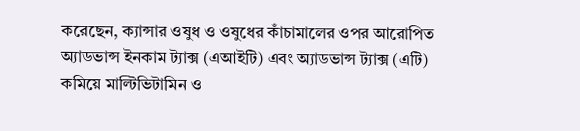করেছেন, ক্যান্সার ওষুধ ও ওষুধের কাঁচামালের ওপর আরোপিত অ্যাডভান্স ইনকাম ট্যাক্স (এআইটি) এবং অ্যাডভান্স ট্যাক্স (এটি) কমিয়ে মাল্টিভিটামিন ও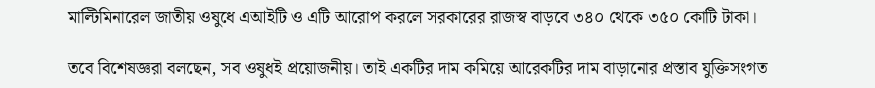মাল্টিমিনারেল জাতীয় ওষুধে এআইটি ও এটি আরোপ করলে সরকারের রাজস্ব বাড়বে ৩৪০ থেকে ৩৫০ কোটি টাকা।

তবে বিশেষজ্ঞরা বলছেন, সব ওষুধই প্রয়োজনীয়। তাই একটির দাম কমিয়ে আরেকটির দাম বাড়ানোর প্রস্তাব যুক্তিসংগত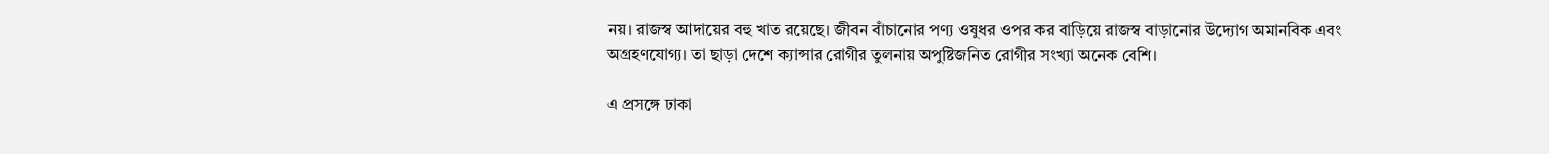নয়। রাজস্ব আদায়ের বহু খাত রয়েছে। জীবন বাঁচানোর পণ্য ওষুধর ওপর কর বাড়িয়ে রাজস্ব বাড়ানোর উদ্যোগ অমানবিক এবং অগ্রহণযোগ্য। তা ছাড়া দেশে ক্যান্সার রোগীর তুলনায় অপুষ্টিজনিত রোগীর সংখ্যা অনেক বেশি।

এ প্রসঙ্গে ঢাকা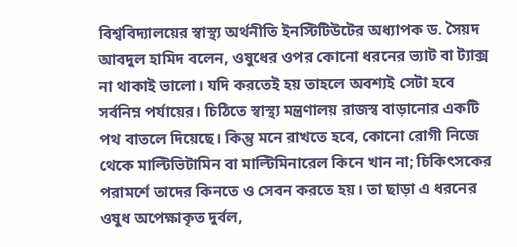বিশ্ববিদ্যালয়ের স্বাস্থ্য অর্থনীতি ইনস্টিটিউটের অধ্যাপক ড. সৈয়দ আবদুল হামিদ বলেন, ওষুধের ওপর কোনো ধরনের ভ্যাট বা ট্যাক্স না থাকাই ভালো। যদি করতেই হয় তাহলে অবশ্যই সেটা হবে সর্বনিম্ন পর্যায়ের। চিঠিতে স্বাস্থ্য মন্ত্রণালয় রাজস্ব বাড়ানোর একটি পথ বাতলে দিয়েছে। কিন্তু মনে রাখতে হবে, কোনো রোগী নিজে থেকে মাল্টিভিটামিন বা মাল্টিমিনারেল কিনে খান না; চিকিৎসকের পরামর্শে তাদের কিনতে ও সেবন করতে হয়। তা ছাড়া এ ধরনের ওষুধ অপেক্ষাকৃত দুর্বল,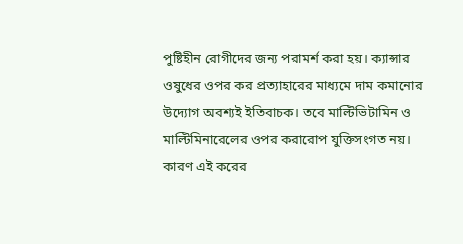পুষ্টিহীন রোগীদের জন্য পরামর্শ করা হয়। ক্যান্সার ওষুধের ওপর কর প্রত্যাহারের মাধ্যমে দাম কমানোর উদ্যোগ অবশ্যই ইতিবাচক। তবে মাল্টিভিটামিন ও মাল্টিমিনারেলের ওপর করারোপ যুক্তিসংগত নয়। কারণ এই করের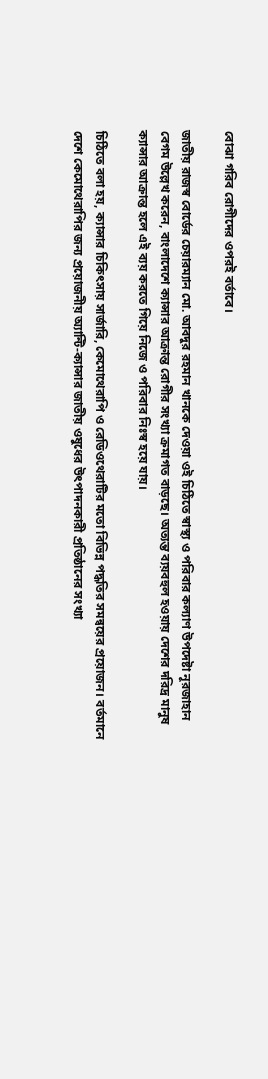বোঝা গরিব রোগীদের ওপরই বর্তাবে।

জাতীয় রাজস্ব বোর্ডের চেয়ারম্যান মো. আবদুর রহমান খানকে দেওয়া ওই চিঠিতে স্বাস্থ্য ও পরিবার কল্যাণ উপদেষ্টা নূরজাহান বেগম উল্লেখ করেন, বাংলাদেশে ক্যান্সার আক্রান্ত রোগীর সংখ্যা ক্রমাগত বাড়ছে। অত্যন্ত ব্যয়বহুল হওয়ায় দেশের দরিদ্র মানুষ ক্যান্সার আক্রান্ত হলে এই ব্যয় করতে গিয়ে নিজে ও পরিবার নিঃস্ব হয়ে যায়।

চিঠিতে বলা হয়, ক্যান্সার চিকিৎসায় সার্জারি, কেমোথেরাপি ও রেডিওথেরাটির মতো বিভিন্ন পদ্ধতির সমন্বয়ের প্রয়োজন। বর্তমানে দেশে কেমোথেরাপির জন্য প্রয়োজনীয় অ্যান্টি-ক্যান্সার জাতীয় ওষুধের উৎপাদনকারী প্রতিষ্ঠানের সংখ্যা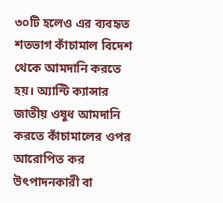৩০টি হলেও এর ব্যবহৃত শতভাগ কাঁচামাল বিদেশ থেকে আমদানি করতে হয়। অ্যান্টি ক্যান্সার জাতীয় ওষুধ আমদানি করতে কাঁচামালের ওপর আরোপিত কর উৎপাদনকারী বা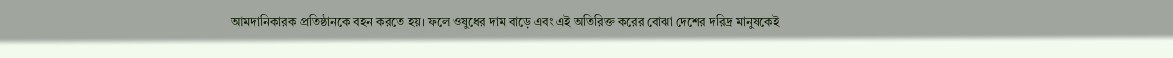আমদানিকারক প্রতিষ্ঠানকে বহন করতে হয়। ফলে ওষুধের দাম বাড়ে এবং এই অতিরিক্ত করের বোঝা দেশের দরিদ্র মানুষকেই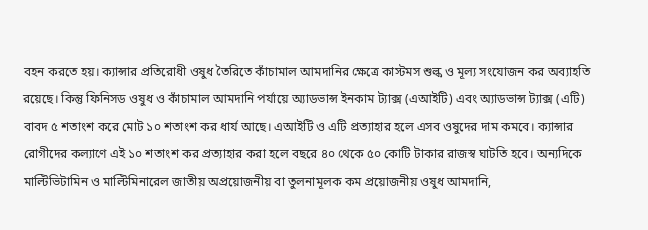বহন করতে হয়। ক্যান্সার প্রতিরোধী ওষুধ তৈরিতে কাঁচামাল আমদানির ক্ষেত্রে কাস্টমস শুল্ক ও মূল্য সংযোজন কর অব্যাহতি রয়েছে। কিন্তু ফিনিসড ওষুধ ও কাঁচামাল আমদানি পর্যায়ে অ্যাডভান্স ইনকাম ট্যাক্স (এআইটি) এবং অ্যাডভান্স ট্যাক্স (এটি) বাবদ ৫ শতাংশ করে মোট ১০ শতাংশ কর ধার্য আছে। এআইটি ও এটি প্রত্যাহার হলে এসব ওষুদের দাম কমবে। ক্যান্সার রোগীদের কল্যাণে এই ১০ শতাংশ কর প্রত্যাহার করা হলে বছরে ৪০ থেকে ৫০ কোটি টাকার রাজস্ব ঘাটতি হবে। অন্যদিকে মাল্টিভিটামিন ও মাল্টিমিনারেল জাতীয় অপ্রয়োজনীয় বা তুলনামূলক কম প্রয়োজনীয় ওষুধ আমদানি,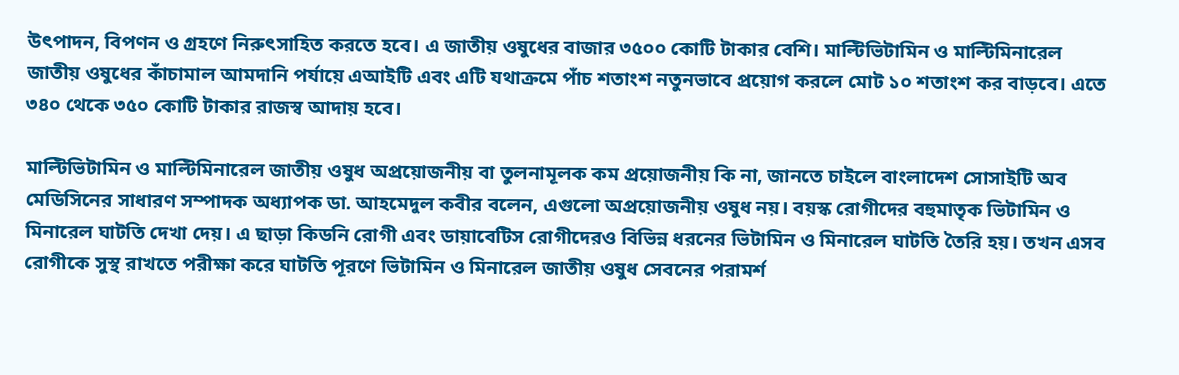উৎপাদন, বিপণন ও গ্রহণে নিরুৎসাহিত করতে হবে। এ জাতীয় ওষুধের বাজার ৩৫০০ কোটি টাকার বেশি। মাল্টিভিটামিন ও মাল্টিমিনারেল জাতীয় ওষুধের কাঁচামাল আমদানি পর্যায়ে এআইটি এবং এটি যথাক্রমে পাঁচ শতাংশ নতুনভাবে প্রয়োগ করলে মোট ১০ শতাংশ কর বাড়বে। এতে ৩৪০ থেকে ৩৫০ কোটি টাকার রাজস্ব আদায় হবে।

মাল্টিভিটামিন ও মাল্টিমিনারেল জাতীয় ওষুধ অপ্রয়োজনীয় বা তুলনামূলক কম প্রয়োজনীয় কি না, জানতে চাইলে বাংলাদেশ সোসাইটি অব মেডিসিনের সাধারণ সম্পাদক অধ্যাপক ডা. আহমেদুল কবীর বলেন, এগুলো অপ্রয়োজনীয় ওষুধ নয়। বয়স্ক রোগীদের বহুমাতৃক ভিটামিন ও মিনারেল ঘাটতি দেখা দেয়। এ ছাড়া কিডনি রোগী এবং ডায়াবেটিস রোগীদেরও বিভিন্ন ধরনের ভিটামিন ও মিনারেল ঘাটতি তৈরি হয়। তখন এসব রোগীকে সুস্থ রাখতে পরীক্ষা করে ঘাটতি পূরণে ভিটামিন ও মিনারেল জাতীয় ওষুধ সেবনের পরামর্শ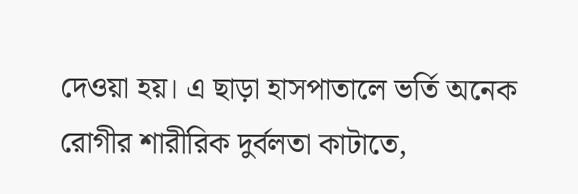দেওয়া হয়। এ ছাড়া হাসপাতালে ভর্তি অনেক রোগীর শারীরিক দুর্বলতা কাটাতে,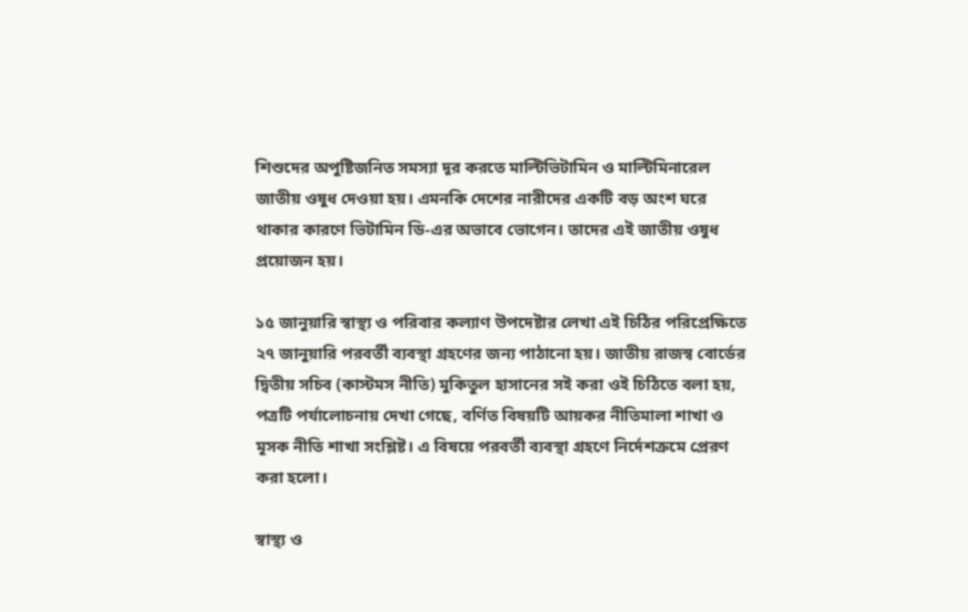শিশুদের অপুষ্টিজনিত সমস্যা দূর করতে মাল্টিভিটামিন ও মাল্টিমিনারেল জাতীয় ওষুধ দেওয়া হয়। এমনকি দেশের নারীদের একটি বড় অংশ ঘরে থাকার কারণে ভিটামিন ডি-এর অভাবে ভোগেন। তাদের এই জাতীয় ওষুধ প্রয়োজন হয়।

১৫ জানুয়ারি স্বাস্থ্য ও পরিবার কল্যাণ উপদেষ্টার লেখা এই চিঠির পরিপ্রেক্ষিতে ২৭ জানুয়ারি পরবর্তী ব্যবস্থা গ্রহণের জন্য পাঠানো হয়। জাতীয় রাজস্ব বোর্ডের দ্বিতীয় সচিব (কাস্টমস নীতি) মুকিতুল হাসানের সই করা ওই চিঠিতে বলা হয়, পত্রটি পর্যালোচনায় দেখা গেছে, বর্ণিত বিষয়টি আয়কর নীতিমালা শাখা ও মূসক নীতি শাখা সংশ্লিষ্ট। এ বিষয়ে পরবর্তী ব্যবস্থা গ্রহণে নির্দেশক্রমে প্রেরণ করা হলো।

স্বাস্থ্য ও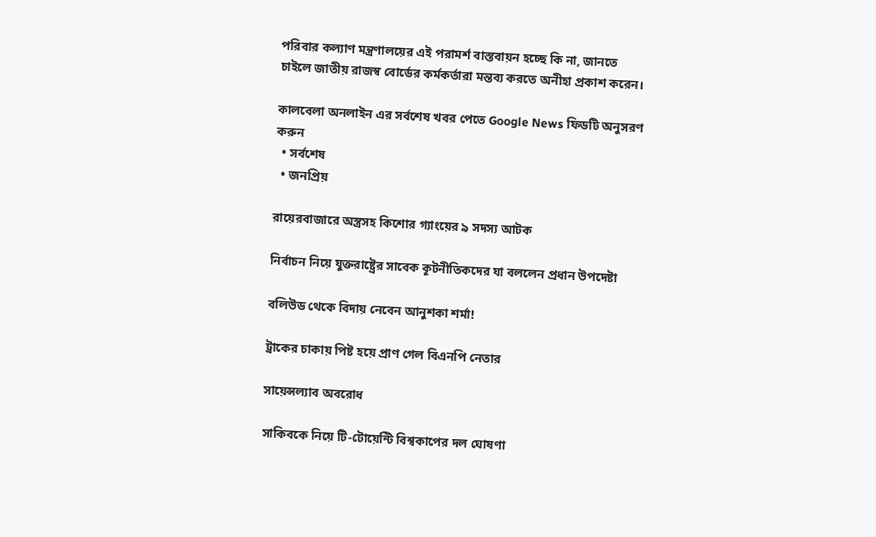পরিবার কল্যাণ মন্ত্রণালয়ের এই পরামর্শ বাস্তবায়ন হচ্ছে কি না, জানতে চাইলে জাতীয় রাজস্ব বোর্ডের কর্মকর্তারা মন্তব্য করতে অনীহা প্রকাশ করেন।

কালবেলা অনলাইন এর সর্বশেষ খবর পেতে Google News ফিডটি অনুসরণ করুন
  • সর্বশেষ
  • জনপ্রিয়

রায়েরবাজারে অস্ত্রসহ কিশোর গ্যাংয়ের ৯ সদস্য আটক

নির্বাচন নিয়ে যুক্তরাষ্ট্রের সাবেক কূটনীতিকদের যা বললেন প্রধান উপদেষ্টা

বলিউড থেকে বিদায় নেবেন আনুশকা শর্মা!

ট্রাকের চাকায় পিষ্ট হয়ে প্রাণ গেল বিএনপি নেতার

সায়েন্সল্যাব অবরোধ

সাকিবকে নিয়ে টি-টোয়েন্টি বিশ্বকাপের দল ঘোষণা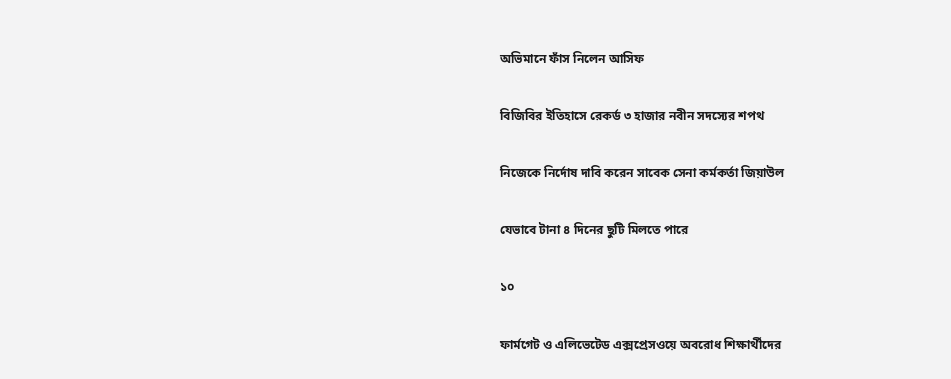অভিমানে ফাঁস নিলেন আসিফ

বিজিবির ইতিহাসে রেকর্ড ৩ হাজার নবীন সদস্যের শপথ

নিজেকে নির্দোষ দাবি করেন সাবেক সেনা কর্মকর্তা জিয়াউল

যেভাবে টানা ৪ দিনের ছুটি মিলতে পারে

১০

ফার্মগেট ও এলিভেটেড এক্সপ্রেসওয়ে অবরোধ শিক্ষার্থীদের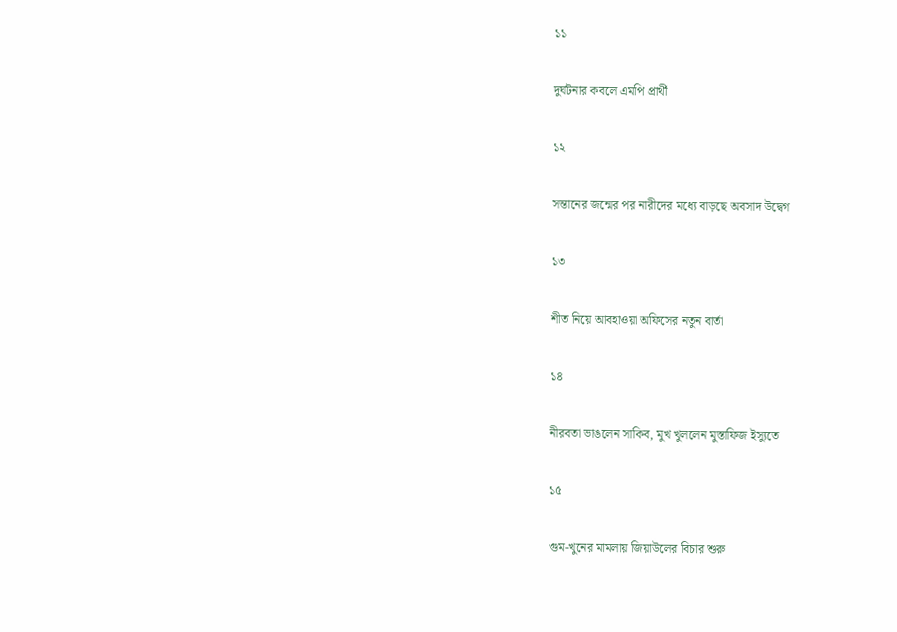১১

দুর্ঘটনার কবলে এমপি প্রার্থী

১২

সন্তানের জন্মের পর নারীদের মধ্যে বাড়ছে অবসাদ উদ্বেগ

১৩

শীত নিয়ে আবহাওয়া অফিসের নতুন বার্তা

১৪

নীরবতা ভাঙলেন সাকিব, মুখ খুললেন মুস্তাফিজ ইস্যুতে

১৫

গুম-খুনের মামলায় জিয়াউলের বিচার শুরু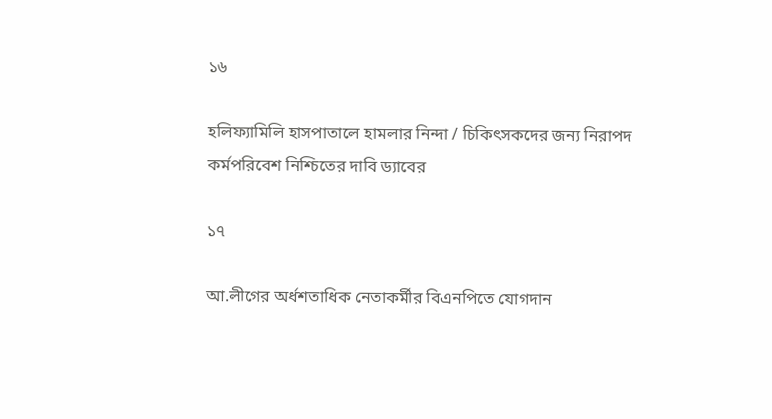১৬

হলিফ্যামিলি হাসপাতালে হামলার নিন্দা / চিকিৎসকদের জন্য নিরাপদ কর্মপরিবেশ নিশ্চিতের দাবি ড্যাবের

১৭

আ.লীগের অর্ধশতাধিক নেতাকর্মীর বিএনপিতে যোগদান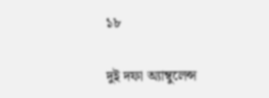১৮

দুই দফা অ্যাম্বুলেন্স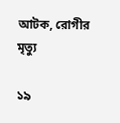আটক, রোগীর মৃত্যু

১৯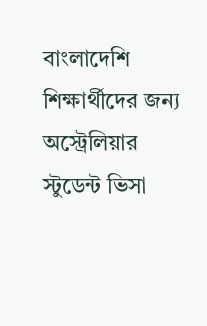বাংলাদেশি শিক্ষার্থীদের জন্য অস্ট্রেলিয়ার স্টুডেন্ট ভিসা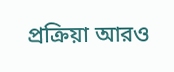প্রক্রিয়া আরও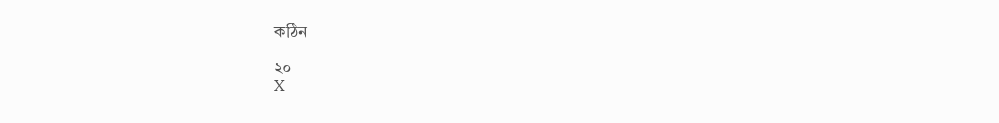কঠিন

২০
X